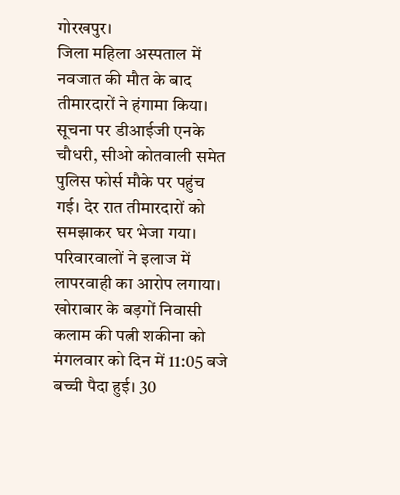गोरखपुर।
जिला महिला अस्पताल में नवजात की मौत के बाद तीमारदारों ने हंगामा किया। सूचना पर डीआईजी एनके चौधरी, सीओ कोतवाली समेत पुलिस फोर्स मौके पर पहुंच गई। देर रात तीमारदारों को समझाकर घर भेजा गया। परिवारवालों ने इलाज में लापरवाही का आरोप लगाया।
खोराबार के बड़गों निवासी कलाम की पत्नी शकीना को मंगलवार को दिन में 11:05 बजे बच्ची पैदा हुई। 30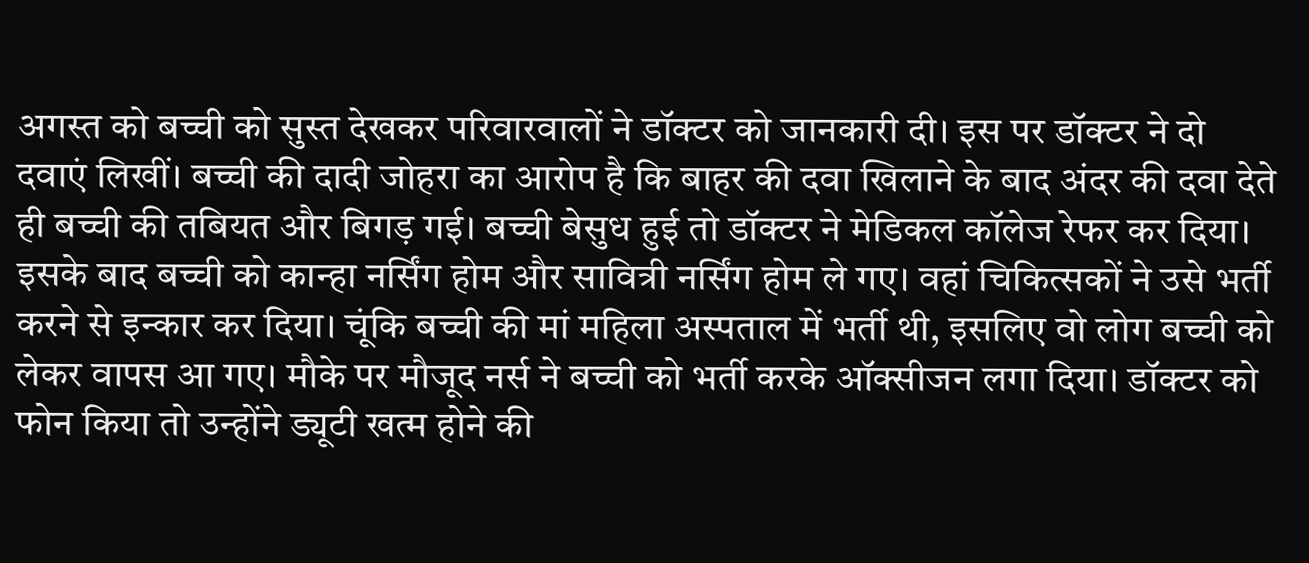अगस्त को बच्ची को सुस्त देखकर परिवारवालों ने डॉक्टर को जानकारी दी। इस पर डॉक्टर ने दो दवाएं लिखीं। बच्ची की दादी जोहरा का आरोप है कि बाहर की दवा खिलाने के बाद अंदर की दवा देते ही बच्ची की तबियत और बिगड़ गई। बच्ची बेसुध हुई तो डॉक्टर ने मेडिकल कॉलेज रेफर कर दिया। इसके बाद बच्ची को कान्हा नर्सिंग होम और सावित्री नर्सिंग होम ले गए। वहां चिकित्सकों ने उसे भर्ती करने से इन्कार कर दिया। चूंकि बच्ची की मां महिला अस्पताल में भर्ती थी, इसलिए वो लोग बच्ची को लेकर वापस आ गए। मौके पर मौजूद नर्स ने बच्ची को भर्ती करके ऑक्सीजन लगा दिया। डॉक्टर को फोन किया तो उन्होंने ड्यूटी खत्म होने की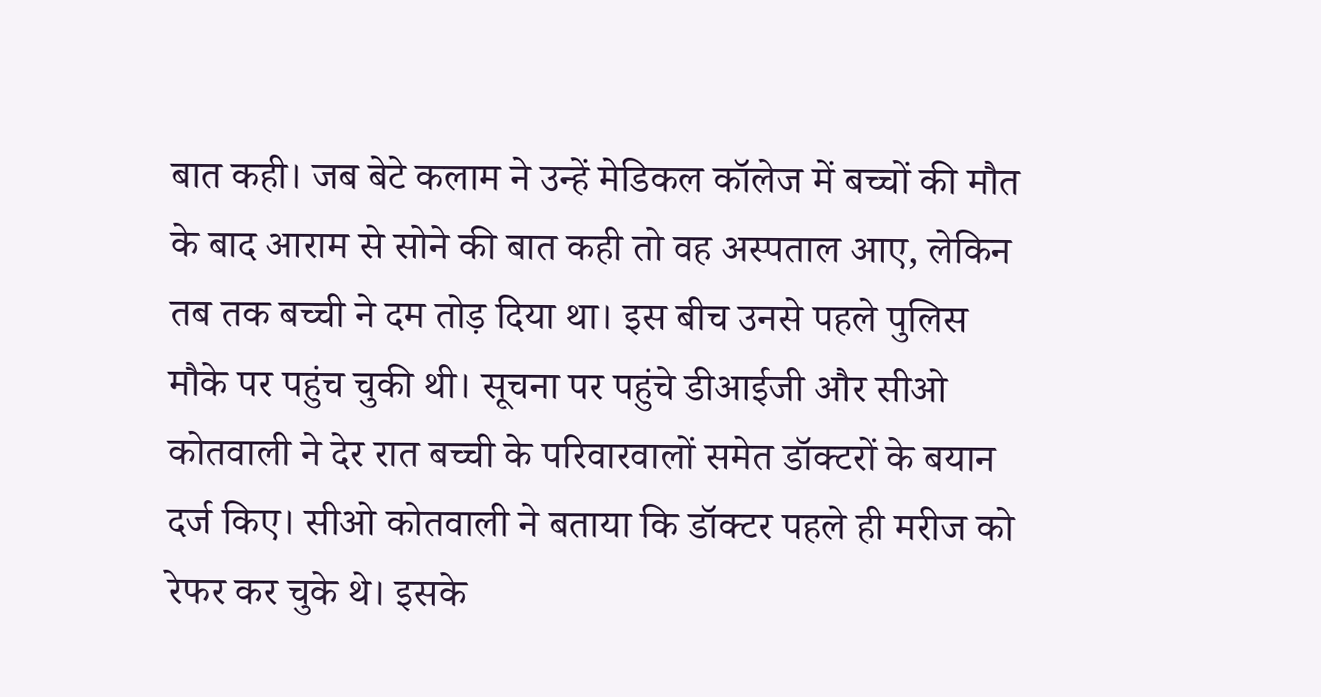बात कही। जब बेटे कलाम ने उन्हें मेडिकल कॉलेज में बच्चों की मौत के बाद आराम से सोने की बात कही तो वह अस्पताल आए, लेकिन तब तक बच्ची ने दम तोड़ दिया था। इस बीच उनसे पहले पुलिस मौके पर पहुंच चुकी थी। सूचना पर पहुंचे डीआईजी और सीओ कोतवाली ने देर रात बच्ची के परिवारवालों समेत डॉक्टरों के बयान दर्ज किए। सीओ कोतवाली ने बताया कि डॉक्टर पहले ही मरीज को रेफर कर चुके थे। इसके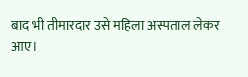बाद भी तीमारदार उसे महिला अस्पताल लेकर आए।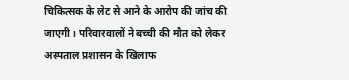चिकित्सक के लेट से आने के आरोप की जांच की जाएगी। परिवारवालों ने बच्ची की मौत को लेकर अस्पताल प्रशासन के खिलाफ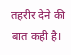तहरीर देने की बात कही है।